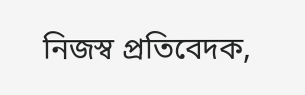নিজস্ব প্রতিবেদক,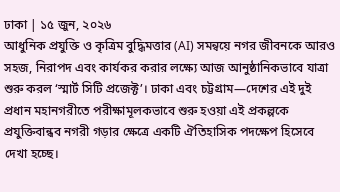ঢাকা | ১৫ জুন, ২০২৬
আধুনিক প্রযুক্তি ও কৃত্রিম বুদ্ধিমত্তার (AI) সমন্বয়ে নগর জীবনকে আরও সহজ, নিরাপদ এবং কার্যকর করার লক্ষ্যে আজ আনুষ্ঠানিকভাবে যাত্রা শুরু করল ‘স্মার্ট সিটি প্রজেক্ট’। ঢাকা এবং চট্টগ্রাম—দেশের এই দুই প্রধান মহানগরীতে পরীক্ষামূলকভাবে শুরু হওয়া এই প্রকল্পকে প্রযুক্তিবান্ধব নগরী গড়ার ক্ষেত্রে একটি ঐতিহাসিক পদক্ষেপ হিসেবে দেখা হচ্ছে।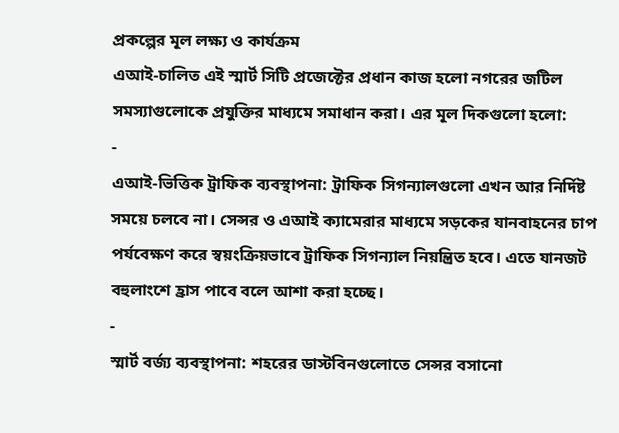প্রকল্পের মূল লক্ষ্য ও কার্যক্রম
এআই-চালিত এই স্মার্ট সিটি প্রজেক্টের প্রধান কাজ হলো নগরের জটিল সমস্যাগুলোকে প্রযুক্তির মাধ্যমে সমাধান করা। এর মূল দিকগুলো হলো:
-
এআই-ভিত্তিক ট্রাফিক ব্যবস্থাপনা: ট্রাফিক সিগন্যালগুলো এখন আর নির্দিষ্ট সময়ে চলবে না। সেন্সর ও এআই ক্যামেরার মাধ্যমে সড়কের যানবাহনের চাপ পর্যবেক্ষণ করে স্বয়ংক্রিয়ভাবে ট্রাফিক সিগন্যাল নিয়ন্ত্রিত হবে। এতে যানজট বহুলাংশে হ্রাস পাবে বলে আশা করা হচ্ছে।
-
স্মার্ট বর্জ্য ব্যবস্থাপনা: শহরের ডাস্টবিনগুলোতে সেন্সর বসানো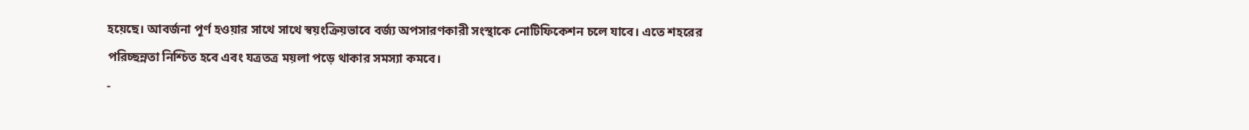হয়েছে। আবর্জনা পূর্ণ হওয়ার সাথে সাথে স্বয়ংক্রিয়ভাবে বর্জ্য অপসারণকারী সংস্থাকে নোটিফিকেশন চলে যাবে। এতে শহরের পরিচ্ছন্নতা নিশ্চিত হবে এবং যত্রতত্র ময়লা পড়ে থাকার সমস্যা কমবে।
-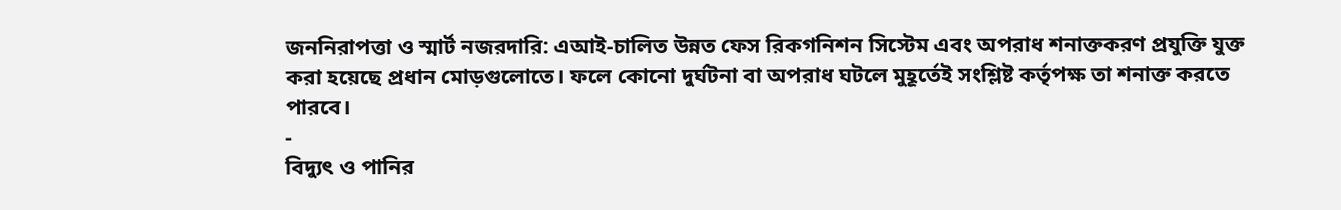জননিরাপত্তা ও স্মার্ট নজরদারি: এআই-চালিত উন্নত ফেস রিকগনিশন সিস্টেম এবং অপরাধ শনাক্তকরণ প্রযুক্তি যুক্ত করা হয়েছে প্রধান মোড়গুলোতে। ফলে কোনো দুর্ঘটনা বা অপরাধ ঘটলে মুহূর্তেই সংশ্লিষ্ট কর্তৃপক্ষ তা শনাক্ত করতে পারবে।
-
বিদ্যুৎ ও পানির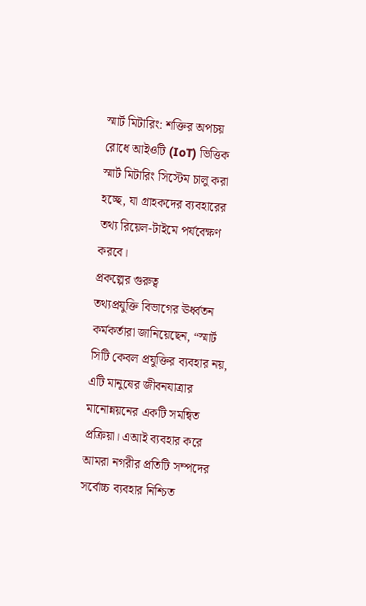স্মার্ট মিটারিং: শক্তির অপচয় রোধে আইওটি (IoT) ভিত্তিক স্মার্ট মিটারিং সিস্টেম চালু করা হচ্ছে, যা গ্রাহকদের ব্যবহারের তথ্য রিয়েল-টাইমে পর্যবেক্ষণ করবে।
প্রকল্পের গুরুত্ব
তথ্যপ্রযুক্তি বিভাগের ঊর্ধ্বতন কর্মকর্তারা জানিয়েছেন, “স্মার্ট সিটি কেবল প্রযুক্তির ব্যবহার নয়, এটি মানুষের জীবনযাত্রার মানোন্নয়নের একটি সমন্বিত প্রক্রিয়া। এআই ব্যবহার করে আমরা নগরীর প্রতিটি সম্পদের সর্বোচ্চ ব্যবহার নিশ্চিত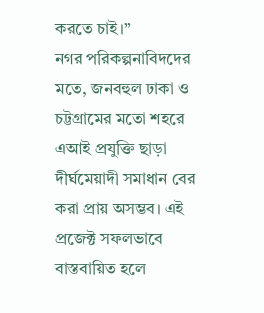করতে চাই।”
নগর পরিকল্পনাবিদদের মতে, জনবহুল ঢাকা ও চট্টগ্রামের মতো শহরে এআই প্রযুক্তি ছাড়া দীর্ঘমেয়াদী সমাধান বের করা প্রায় অসম্ভব। এই প্রজেক্ট সফলভাবে বাস্তবায়িত হলে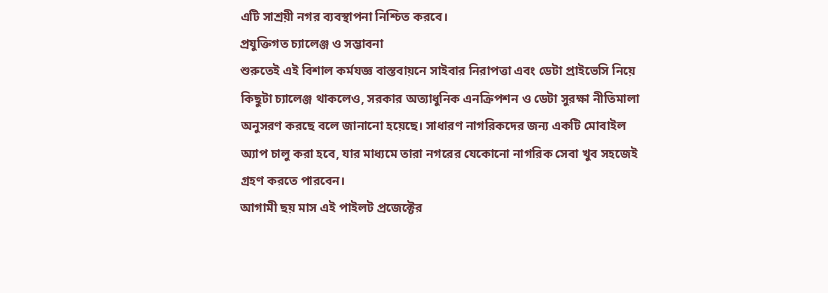এটি সাশ্রয়ী নগর ব্যবস্থাপনা নিশ্চিত করবে।
প্রযুক্তিগত চ্যালেঞ্জ ও সম্ভাবনা
শুরুতেই এই বিশাল কর্মযজ্ঞ বাস্তবায়নে সাইবার নিরাপত্তা এবং ডেটা প্রাইভেসি নিয়ে কিছুটা চ্যালেঞ্জ থাকলেও, সরকার অত্যাধুনিক এনক্রিপশন ও ডেটা সুরক্ষা নীতিমালা অনুসরণ করছে বলে জানানো হয়েছে। সাধারণ নাগরিকদের জন্য একটি মোবাইল অ্যাপ চালু করা হবে, যার মাধ্যমে তারা নগরের যেকোনো নাগরিক সেবা খুব সহজেই গ্রহণ করতে পারবেন।
আগামী ছয় মাস এই পাইলট প্রজেক্টের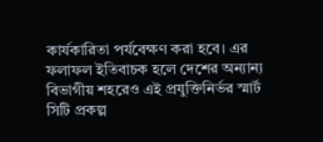কার্যকারিতা পর্যবেক্ষণ করা হবে। এর ফলাফল ইতিবাচক হলে দেশের অন্যান্য বিভাগীয় শহরেও এই প্রযুক্তিনির্ভর স্মার্ট সিটি প্রকল্প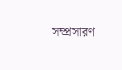সম্প্রসারণ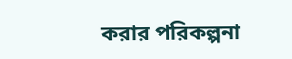করার পরিকল্পনা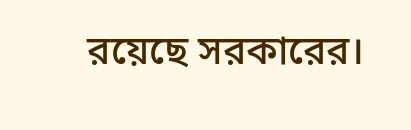রয়েছে সরকারের।